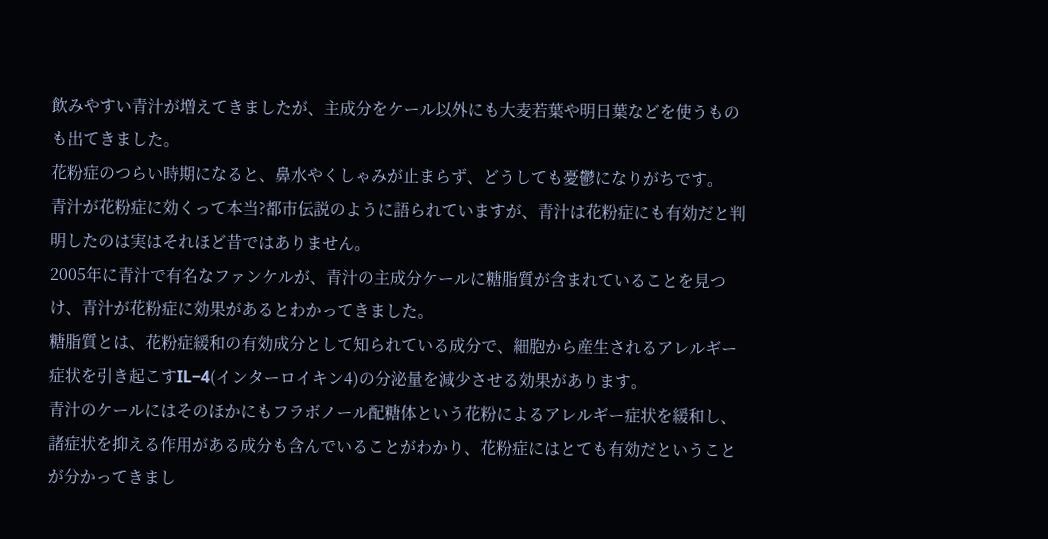飲みやすい青汁が増えてきましたが、主成分をケール以外にも大麦若葉や明日葉などを使うものも出てきました。
花粉症のつらい時期になると、鼻水やくしゃみが止まらず、どうしても憂鬱になりがちです。
青汁が花粉症に効くって本当?都市伝説のように語られていますが、青汁は花粉症にも有効だと判明したのは実はそれほど昔ではありません。
2005年に青汁で有名なファンケルが、青汁の主成分ケールに糖脂質が含まれていることを見つけ、青汁が花粉症に効果があるとわかってきました。
糖脂質とは、花粉症緩和の有効成分として知られている成分で、細胞から産生されるアレルギー症状を引き起こすIL−4(インターロイキン4)の分泌量を減少させる効果があります。
青汁のケールにはそのほかにもフラボノール配糖体という花粉によるアレルギー症状を緩和し、諸症状を抑える作用がある成分も含んでいることがわかり、花粉症にはとても有効だということが分かってきまし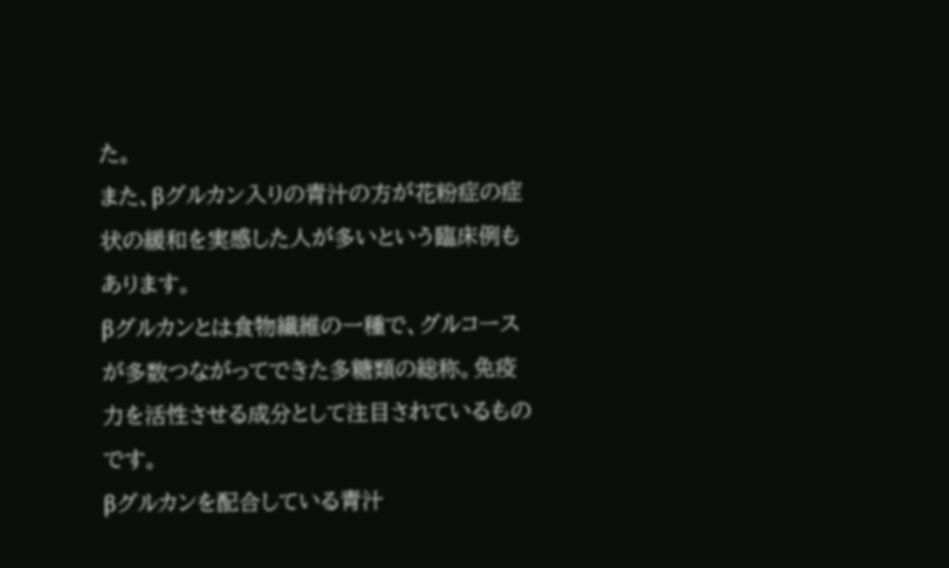た。
また、βグルカン入りの青汁の方が花粉症の症状の緩和を実感した人が多いという臨床例もあります。
βグルカンとは食物繊維の一種で、グルコースが多数つながってできた多糖類の総称。免疫力を活性させる成分として注目されているものです。
βグルカンを配合している青汁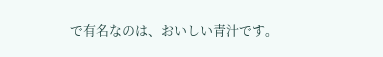で有名なのは、おいしい青汁です。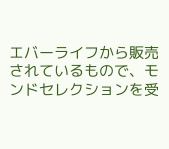エバーライフから販売されているもので、モンドセレクションを受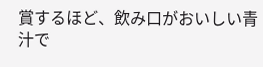賞するほど、飲み口がおいしい青汁で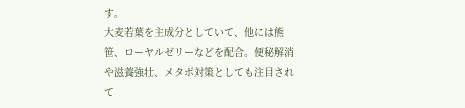す。
大麦若葉を主成分としていて、他には熊笹、ローヤルゼリーなどを配合。便秘解消や滋養強壮、メタボ対策としても注目されて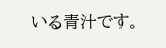いる青汁です。